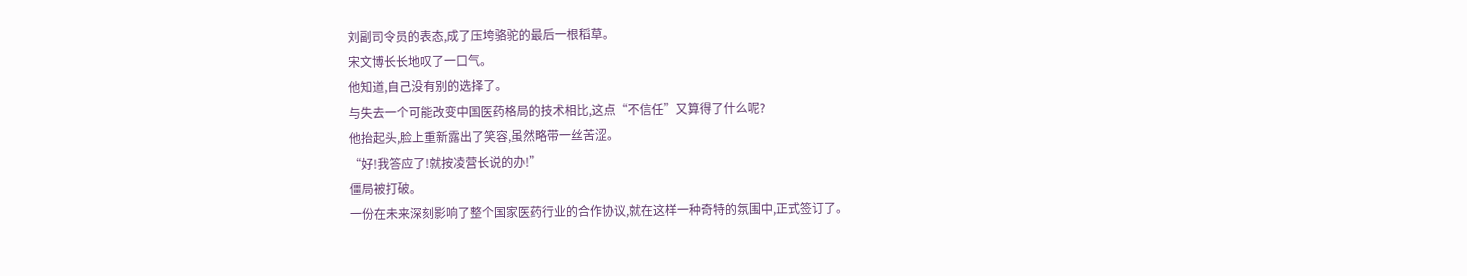刘副司令员的表态,成了压垮骆驼的最后一根稻草。
宋文博长长地叹了一口气。
他知道,自己没有别的选择了。
与失去一个可能改变中国医药格局的技术相比,这点“不信任”又算得了什么呢?
他抬起头,脸上重新露出了笑容,虽然略带一丝苦涩。
“好!我答应了!就按凌营长说的办!”
僵局被打破。
一份在未来深刻影响了整个国家医药行业的合作协议,就在这样一种奇特的氛围中,正式签订了。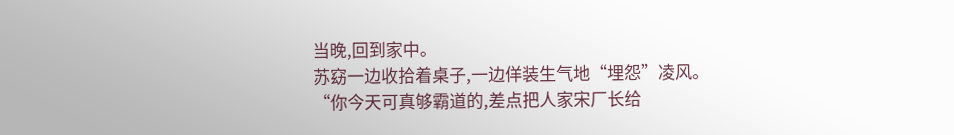当晚,回到家中。
苏窈一边收拾着桌子,一边佯装生气地“埋怨”凌风。
“你今天可真够霸道的,差点把人家宋厂长给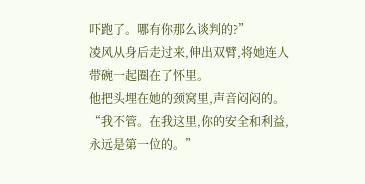吓跑了。哪有你那么谈判的?”
凌风从身后走过来,伸出双臂,将她连人带碗一起圈在了怀里。
他把头埋在她的颈窝里,声音闷闷的。
“我不管。在我这里,你的安全和利益,永远是第一位的。”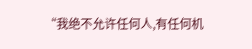“我绝不允许任何人,有任何机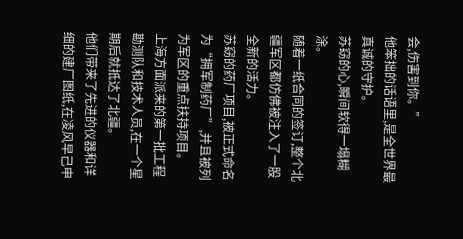会,伤害到你。”
他笨拙的话语里,是全世界最真诚的守护。
苏窈的心,瞬间软得一塌糊涂。
随着一纸合同的签订,整个北疆军区都仿佛被注入了一股全新的活力。
苏窈的药厂项目,被正式命名为“拥军制药厂”,并且被列为军区的重点扶持项目。
上海方面派来的第一批工程勘测队和技术人员,在一个星期后就抵达了北疆。
他们带来了先进的仪器和详细的建厂图纸,在凌风早己申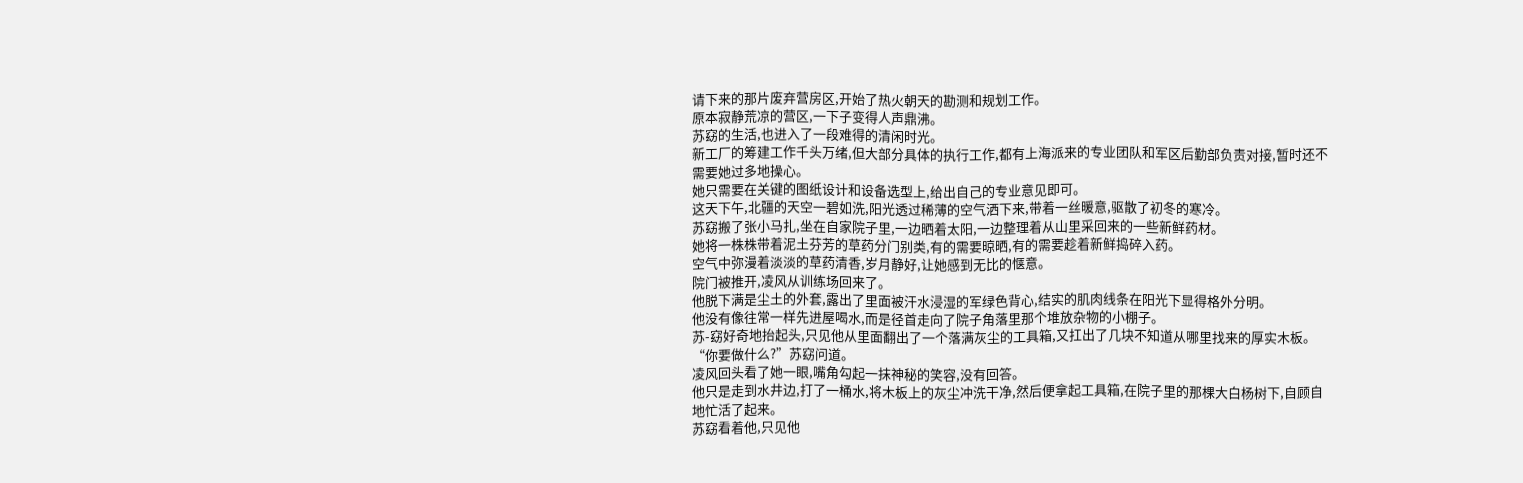请下来的那片废弃营房区,开始了热火朝天的勘测和规划工作。
原本寂静荒凉的营区,一下子变得人声鼎沸。
苏窈的生活,也进入了一段难得的清闲时光。
新工厂的筹建工作千头万绪,但大部分具体的执行工作,都有上海派来的专业团队和军区后勤部负责对接,暂时还不需要她过多地操心。
她只需要在关键的图纸设计和设备选型上,给出自己的专业意见即可。
这天下午,北疆的天空一碧如洗,阳光透过稀薄的空气洒下来,带着一丝暖意,驱散了初冬的寒冷。
苏窈搬了张小马扎,坐在自家院子里,一边晒着太阳,一边整理着从山里采回来的一些新鲜药材。
她将一株株带着泥土芬芳的草药分门别类,有的需要晾晒,有的需要趁着新鲜捣碎入药。
空气中弥漫着淡淡的草药清香,岁月静好,让她感到无比的惬意。
院门被推开,凌风从训练场回来了。
他脱下满是尘土的外套,露出了里面被汗水浸湿的军绿色背心,结实的肌肉线条在阳光下显得格外分明。
他没有像往常一样先进屋喝水,而是径首走向了院子角落里那个堆放杂物的小棚子。
苏-窈好奇地抬起头,只见他从里面翻出了一个落满灰尘的工具箱,又扛出了几块不知道从哪里找来的厚实木板。
“你要做什么?”苏窈问道。
凌风回头看了她一眼,嘴角勾起一抹神秘的笑容,没有回答。
他只是走到水井边,打了一桶水,将木板上的灰尘冲洗干净,然后便拿起工具箱,在院子里的那棵大白杨树下,自顾自地忙活了起来。
苏窈看着他,只见他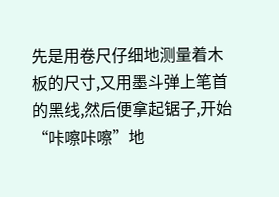先是用卷尺仔细地测量着木板的尺寸,又用墨斗弹上笔首的黑线,然后便拿起锯子,开始“咔嚓咔嚓”地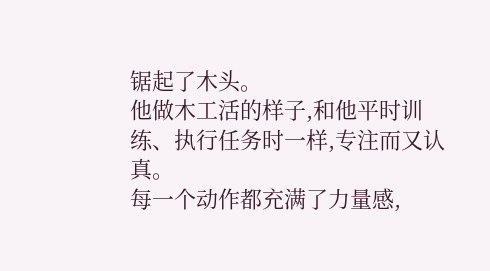锯起了木头。
他做木工活的样子,和他平时训练、执行任务时一样,专注而又认真。
每一个动作都充满了力量感,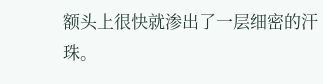额头上很快就渗出了一层细密的汗珠。